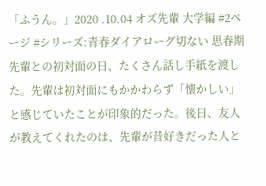「ふうん。」2020 .10.04 オズ先輩 大学編 #2ページ #シリーズ:青春ダイアローグ切ない 思春期先輩との初対面の日、たくさん話し手紙を渡した。先輩は初対面にもかかわらず「懐かしい」と感じていたことが印象的だった。後日、友人が教えてくれたのは、先輩が昔好きだった人と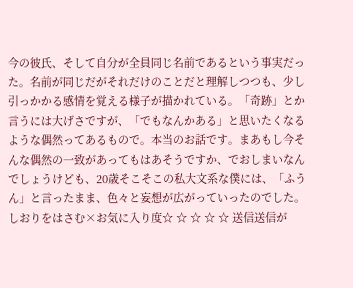今の彼氏、そして自分が全員同じ名前であるという事実だった。名前が同じだがそれだけのことだと理解しつつも、少し引っかかる感情を覚える様子が描かれている。「奇跡」とか言うには大げさですが、「でもなんかある」と思いたくなるような偶然ってあるもので。本当のお話です。まあもし今そんな偶然の一致があってもはあそうですか、でおしまいなんでしょうけども、20歳そこそこの私大文系な僕には、「ふうん」と言ったまま、色々と妄想が広がっていったのでした。 しおりをはさむ×お気に入り度☆ ☆ ☆ ☆ ☆ 送信送信が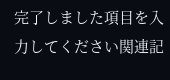完了しました項目を入力してください関連記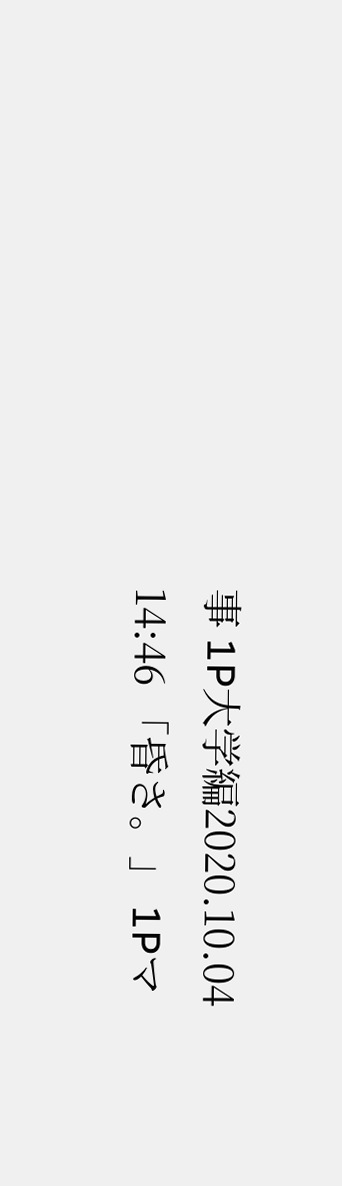事 1P大学編2020.10.04 14:46 「昏さ。」 1Pマ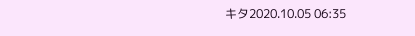キタ2020.10.05 06:35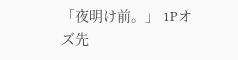「夜明け前。」 1Pオズ先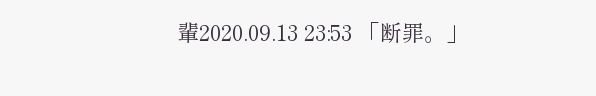輩2020.09.13 23:53 「断罪。」